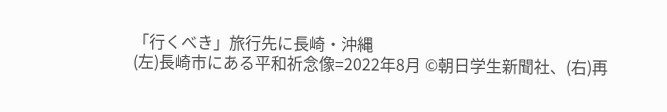「行くべき」旅行先に長崎・沖縄
(左)長崎市にある平和祈念像=2022年8月 ©朝日学生新聞社、(右)再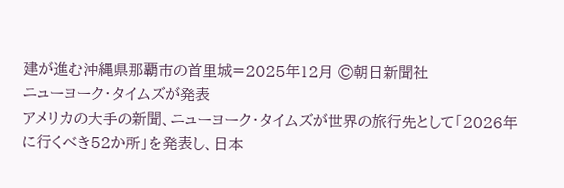建が進む沖縄県那覇市の首里城=2025年12月 ©朝日新聞社
ニューヨーク・タイムズが発表
アメリカの大手の新聞、ニューヨーク・タイムズが世界の旅行先として「2026年に行くべき52か所」を発表し、日本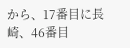から、17番目に長崎、46番目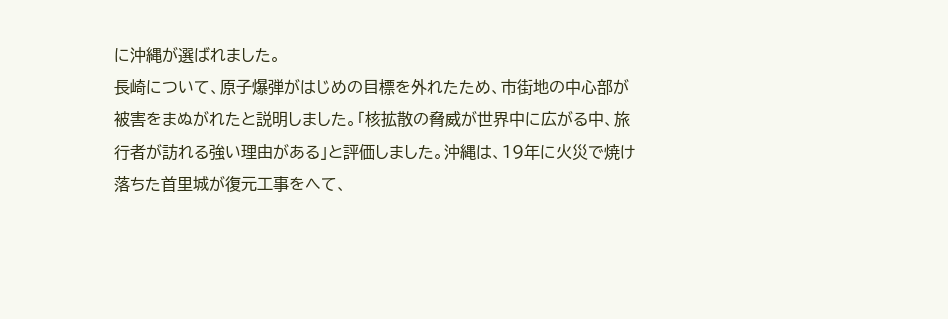に沖縄が選ばれました。
長崎について、原子爆弾がはじめの目標を外れたため、市街地の中心部が被害をまぬがれたと説明しました。「核拡散の脅威が世界中に広がる中、旅行者が訪れる強い理由がある」と評価しました。沖縄は、19年に火災で焼け落ちた首里城が復元工事をへて、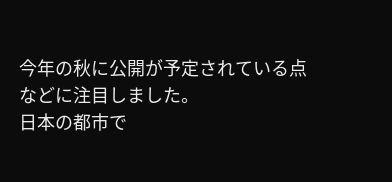今年の秋に公開が予定されている点などに注目しました。
日本の都市で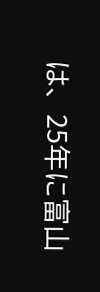は、25年に富山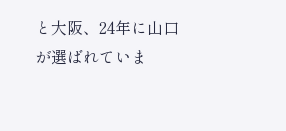と大阪、24年に山口が選ばれていま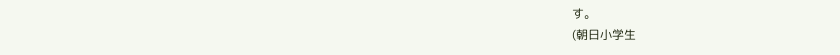す。
(朝日小学生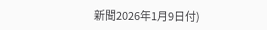新聞2026年1月9日付)